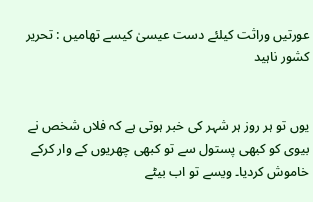عورتیں وراثت کیلئے دست عیسیٰ کیسے تھامیں : تحریر کشور ناہید


یوں تو ہر روز ہر شہر کی خبر ہوتی ہے کہ فلاں شخص نے بیوی کو کبھی پستول سے تو کبھی چھریوں کے وار کرکے خاموش کردیا۔ ویسے تو اب بیٹے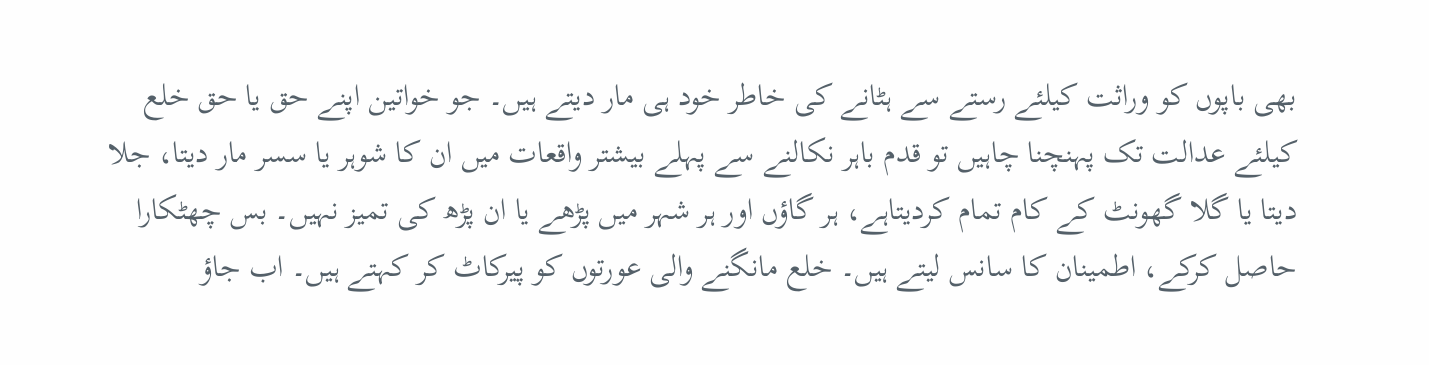بھی باپوں کو وراثت کیلئے رستے سے ہٹانے کی خاطر خود ہی مار دیتے ہیں۔ جو خواتین اپنے حق یا حق خلع کیلئے عدالت تک پہنچنا چاہیں تو قدم باہر نکالنے سے پہلے بیشتر واقعات میں ان کا شوہر یا سسر مار دیتا، جلا دیتا یا گلا گھونٹ کے کام تمام کردیتاہے، ہر گاؤں اور ہر شہر میں پڑھے یا ان پڑھ کی تمیز نہیں۔ بس چھٹکارا حاصل کرکے، اطمینان کا سانس لیتے ہیں۔ خلع مانگنے والی عورتوں کو پیرکاٹ کر کہتے ہیں۔ اب جاؤ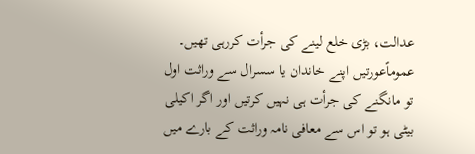عدالت، بڑی خلع لینے کی جرأت کررہی تھیں۔ عموماًعورتیں اپنے خاندان یا سسرال سے وراثت اول تو مانگنے کی جرأت ہی نہیں کرتیں اور اگر اکیلی بیٹی ہو تو اس سے معافی نامہ وراثت کے بارے میں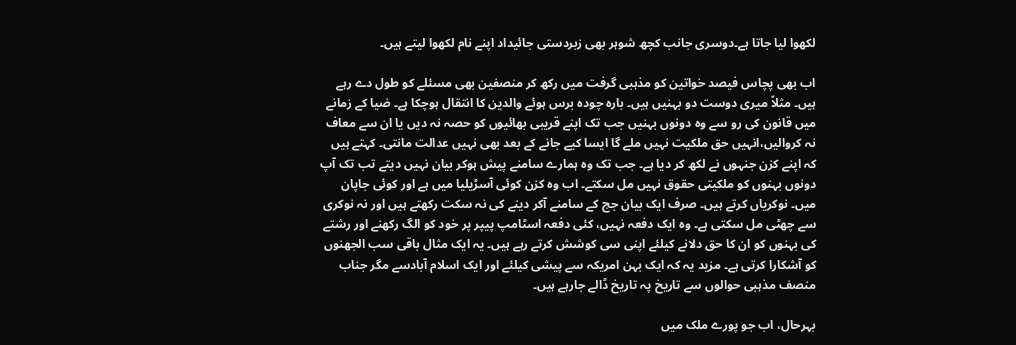لکھوا لیا جاتا ہے۔دوسری جانب کچھ شوہر بھی زبردستی جائیداد اپنے نام لکھوا لیتے ہیں۔

اب بھی پچاس فیصد خواتین کو مذہبی گرفت میں رکھ کر منصفین بھی مسئلے کو طول دے رہے ہیں۔ مثلاً میری دوست دو بہنیں ہیں۔ بارہ چودہ برس ہوئے والدین کا انتقال ہوچکا ہے۔ ضیا کے زمانے میں قانون کی رو سے وہ دونوں بہنیں جب تک اپنے قریبی بھائیوں کو حصہ نہ دیں یا ان سے معاف نہ کروالیں،انہیں حق ملکیت نہیں ملے گا ایسا کیے جانے کے بعد بھی نہیں عدالت مانتی۔ کہتے ہیں کہ اپنے کزن جنہوں نے لکھ کر دیا ہے۔ جب تک وہ ہمارے سامنے پیش ہوکر بیان نہیں دیتے تب تک آپ دونوں بہنوں کو ملکیتی حقوق نہیں مل سکتے۔ اب وہ کزن کوئی آسڑیلیا میں ہے اور کوئی جاپان میں۔ نوکریاں کرتے ہیں۔ صرف ایک بیان جج کے سامنے آکر دینے کی نہ سکت رکھتے ہیں اور نہ نوکری سے چھٹی مل سکتی ہے۔ وہ ایک دفعہ نہیں، کئی دفعہ اسٹامپ پیپر پر خود کو الگ رکھنے اور رشتے کی بہنوں کو ان کا حق دلانے کیلئے اپنی سی کوشش کرتے رہے ہیں۔ یہ ایک مثال باقی سب الجھنوں کو آشکارا کرتی ہے۔ مزید یہ کہ ایک بہن امریکہ سے پیشی کیلئے اور ایک اسلام آبادسے مگر جناب منصف مذہبی حوالوں سے تاریخ پہ تاریخ ڈالے جارہے ہیں۔

بہرحال، اب جو پورے ملک میں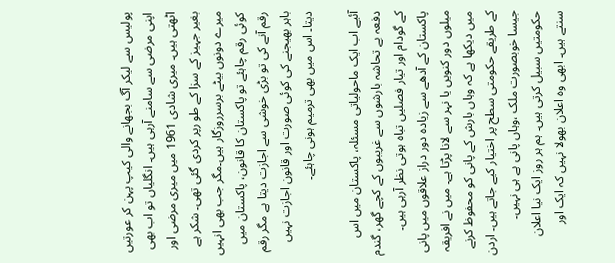پولیس سے لیکر آگ بجھانے والی کیپ پہن کر عورتیں اپنی مرضی سے سامنے آرہی ہیں۔ انگلیاں تو اب بھی اٹھتی ہیں۔ میری شادی 1961 میں میری مرضی اور بغیر جہیز کے سزا کے طو رپر کردی گئی تھی۔ شکر ہے میرے دونوں بیٹے برسرروزگار ہیں۔مگر جب بھی انہیں کوئی رقم چاہئے تو پاکستان کا قانون، پاکستان میں رقم آنے کی تو بڑی خوشی سے اجازت دیتا ہے مگر رقم باہر بھیجنے کی کوئی صورت اور قانون اجازت نہیں دیتا۔ اس میں بھی ترمیم ہونی چاہئے۔

آئیے اب ایک ماحولیاتی مسئلہ، پاکستان میں اس دفعہ بے تحاشہ بارشوں سے غریبوں کے کچے گھر، گندم کے گودام اور تیار فصلیں تباہ ہوتی نظر آرہی ہیں۔ پاکستان کے آدھے سے زیادہ دور دراز علاقوں میں پانی میلوں دور کنویں یا نہر سے لانا پڑتا ہے۔ میں نے افریقہ میں دیکھا ہے کہ وہاں بارش کے پانی کو محفوظ کرنے کے طریقے حکومتی سطح پر اختیار کیے جاتے ہیں۔ اردن جیسا خوبصورت ملک ،وہاں پانی ہے ہی نہیں۔ حکومتیں سبیل کرتی ہیں۔ ہم ہر روز ایک نیا اعلان سنتے ہیں۔ ابھی وہ اعلان بھولا نہیں کہ ایک اور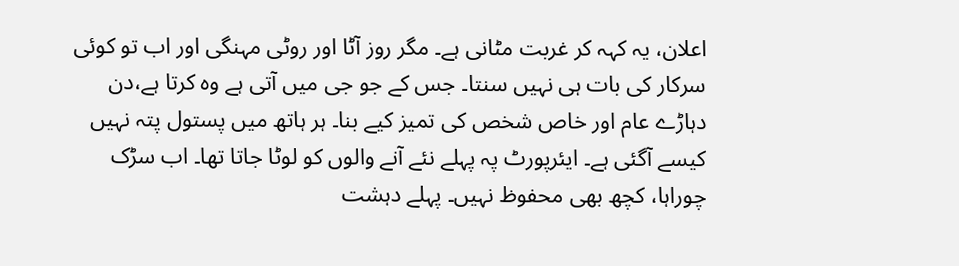اعلان، یہ کہہ کر غربت مٹانی ہے۔ مگر روز آٹا اور روٹی مہنگی اور اب تو کوئی سرکار کی بات ہی نہیں سنتا۔ جس کے جو جی میں آتی ہے وہ کرتا ہے،دن دہاڑے عام اور خاص شخص کی تمیز کیے بنا۔ ہر ہاتھ میں پستول پتہ نہیں کیسے آگئی ہے۔ ایئرپورٹ پہ پہلے نئے آنے والوں کو لوٹا جاتا تھا۔ اب سڑک چوراہا، کچھ بھی محفوظ نہیں۔ پہلے دہشت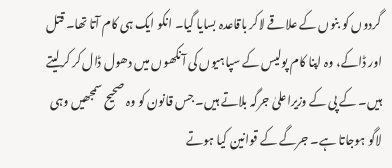گردوں کو بنوں کے علاقے لاکر باقاعدہ بسایا گیا۔ انکو ایک ہی کام آتا تھا۔ قتل اور ڈاکے، وہ اپنا کام پولیس کے سپاہیوں کی آنکھوں میں دھول ڈال کر کرلیتے ہیں۔ کے پی کے وزیراعلیٰ جرگہ بلاتے ہیں۔ جس قانون کو وہ صحیح سمجھیں وہی لاگو ہوجاتا ہے۔ جرگے کے قوانین کیا ہوتے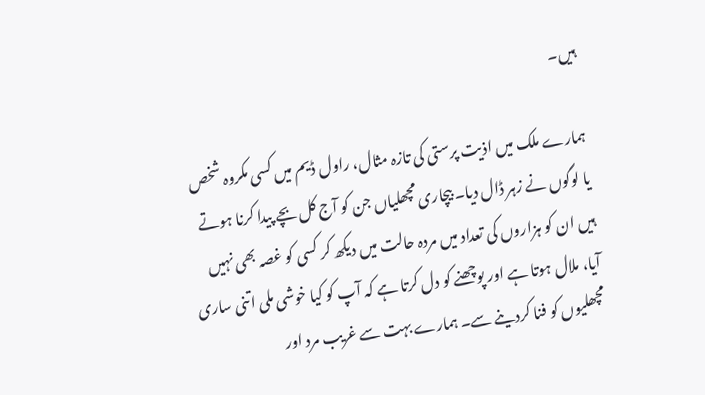ہیں۔

ہمارے ملک میں اذیت پرستی کی تازہ مثال، راول ڈیم میں کسی مکروہ شخص یا لوگوں نے زہر ڈال دیا۔ بیچاری مچھلیاں جن کو آج کل بچے پیدا کرنا ہوتے ہیں ان کو ہزاروں کی تعداد میں مردہ حالت میں دیکھ کر کسی کو غصہ بھی نہیں آیا، ملال ہوتا ہے اور پوچھنے کو دل کرتا ہے کہ آپ کو کیا خوشی ملی اتنی ساری مچھلیوں کو فنا کردینے سے۔ ہمارے بہت سے غریب مرد اور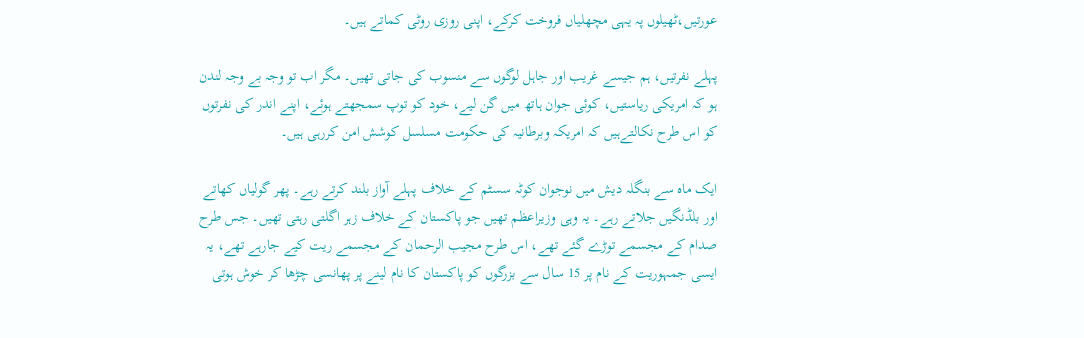عورتیں،ٹھیلوں پہ یہی مچھلیاں فروخت کرکے، اپنی روزی روٹی کماتے ہیں۔

پہلے نفرتیں، ہم جیسے غریب اور جاہل لوگوں سے منسوب کی جاتی تھیں۔ مگر اب تو وجہ بے وجہ لندن ہو کہ امریکی ریاستیں، کوئی جوان ہاتھ میں گن لیے، خود کو توپ سمجھتے ہوئے، اپنے اندر کی نفرتوں کو اس طرح نکالتےہیں کہ امریکہ وبرطانیہ کی حکومت مسلسل کوشش امن کررہی ہیں۔

ایک ماہ سے بنگلہ دیش میں نوجوان کوٹہ سسٹم کے خلاف پہلے آواز بلند کرتے رہے۔ پھر گولیاں کھاتے اور بلڈنگیں جلاتے رہے۔ یہ وہی وزیراعظم تھیں جو پاکستان کے خلاف زہر اگلتی رہتی تھیں۔ جس طرح صدام کے مجسمے توڑے گئے تھے، اس طرح مجیب الرحمان کے مجسمے ریت کیے جارہے تھے، یہ ایسی جمہوریت کے نام پر 15 سال سے بزرگوں کو پاکستان کا نام لینے پر پھانسی چڑھا کر خوش ہوتی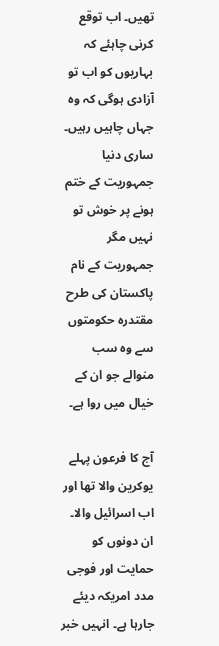تھیں۔ اب توقع کرنی چاہئے کہ بہاریوں کو اب تو آزادی ہوگی کہ وہ جہاں چاہیں رہیں۔ ساری دنیا جمہوریت کے ختم ہونے پر خوش تو نہیں مگر جمہوریت کے نام پاکستان کی طرح مقتدرہ حکومتوں سے وہ سب منوالے جو ان کے خیال میں روا ہے۔

آج کا فرعون پہلے یوکرین والا تھا اور اب اسرائیل والا۔ ان دونوں کو حمایت اور فوجی مدد امریکہ دیئے جارہا ہے۔ انہیں خبر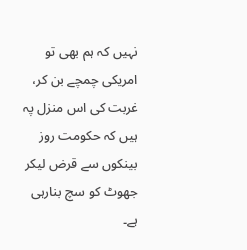نہیں کہ ہم بھی تو امریکی چمچے بن کر، غربت کی اس منزل پہ ہیں کہ حکومت روز بینکوں سے قرض لیکر جھوٹ کو سچ بنارہی ہے۔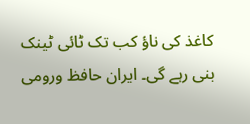کاغذ کی ناؤ کب تک ٹائی ٹینک بنی رہے گی۔ ایران حافظ ورومی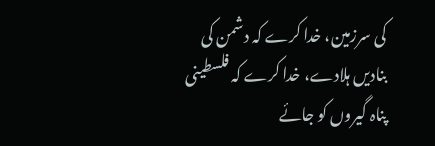کی سرزمین، خدا کرے کہ دشمن کی بنادیں ہلادے، خدا کرے کہ فلسطینی پناہ گیروں کو جائے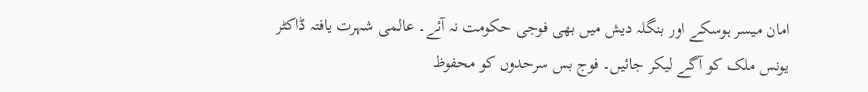امان میسر ہوسکے اور بنگلہ دیش میں بھی فوجی حکومت نہ آئے۔ عالمی شہرت یافتہ ڈاکٹر یونس ملک کو آگے لیکر جائیں۔ فوج بس سرحدوں کو محفوظ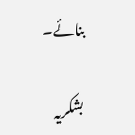بنائے۔

بشکریہ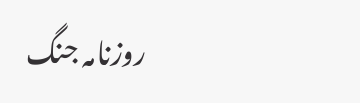روزنامہ جنگ